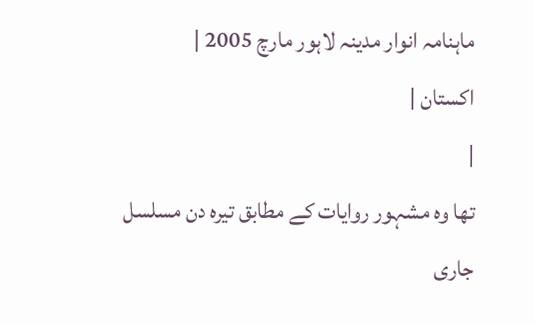ماہنامہ انوار مدینہ لاہور مارچ 2005 |
اكستان |
|
تھا وہ مشہور روایات کے مطابق تیرہ دن مسلسل جاری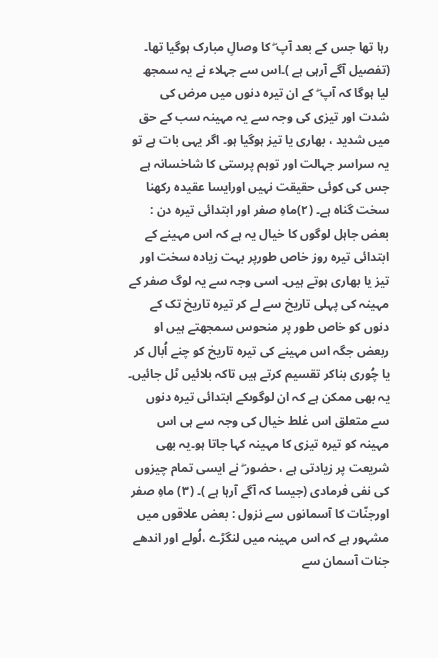رہا تھا جس کے بعد آپ ۖ کا وصالِ مبارک ہوگیا تھا۔ (تفصیل آگے آرہی ہے )۔اس سے جہلاء نے یہ سمجھ لیا ہوگا کہ آپ ۖ کے ان تیرہ دنوں میں مرض کی شدت اور تیزی کی وجہ سے یہ مہینہ سب کے حق میں شدید ، بھاری یا تیز ہوگیا ہو۔ اگر یہی بات ہے تو یہ سراسر جہالت اور توہم پرستی کا شاخسانہ ہے جس کی کوئی حقیقت نہیں اورایسا عقیدہ رکھنا سخت گناہ ہے۔ (٢)ماہِ صفر اور ابتدائی تیرہ دن : بعض جاہل لوگوں کا خیال یہ ہے کہ اس مہینے کے ابتدائی تیرہ روز خاص طورپر بہت زیادہ سخت اور تیز یا بھاری ہوتے ہیں۔ اسی وجہ سے یہ لوگ صفر کے مہینہ کی پہلی تاریخ سے لے کر تیرہ تاریخ تک کے دنوں کو خاص طور پر منحوس سمجھتے ہیں او ربعض جگہ اس مہینے کی تیرہ تاریخ کو چنے اُبال کر یا چُوری بناکر تقسیم کرتے ہیں تاکہ بلائیں ٹل جائیں۔ یہ بھی ممکن ہے کہ ان لوگوںکے ابتدائی تیرہ دنوں سے متعلق اس غلط خیال کی وجہ سے ہی اس مہینہ کو تیرہ تیزی کا مہینہ کہا جاتا ہو۔یہ بھی شریعت پر زیادتی ہے ، حضور ۖ نے ایسی تمام چیزوں کی نفی فرمادی (جیسا کہ آگے آرہا ہے )۔ (٣) ماہِ صفر اورجنّات کا آسمانوں سے نزول : بعض علاقوں میں مشہور ہے کہ اس مہینہ میں لنگڑے ،لُولے اور اندھے جنات آسمان سے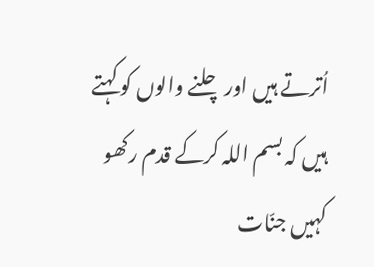اُترتے ہیں اور چلنے والوں کو کہتے ہیں کہ بسم اللہ کرکے قدم رکھو کہیں جنّات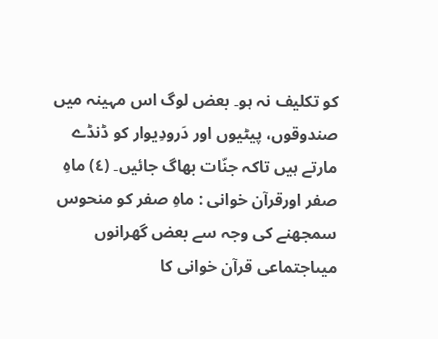کو تکلیف نہ ہو۔ بعض لوگ اس مہینہ میں صندوقوں، پیٹیوں اور دَرودِیوار کو ڈنڈے مارتے ہیں تاکہ جنّات بھاگ جائیں۔ (٤) ماہِ صفر اورقرآن خوانی : ماہِ صفر کو منحوس سمجھنے کی وجہ سے بعض گھرانوں میںاجتماعی قرآن خوانی کا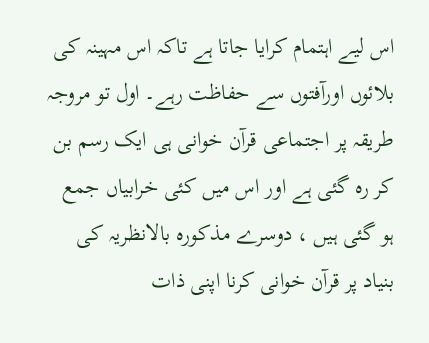اس لیے اہتمام کرایا جاتا ہے تاکہ اس مہینہ کی بلائوں اورآفتوں سے حفاظت رہے۔ اول تو مروجہ طریقہ پر اجتماعی قرآن خوانی ہی ایک رسم بن کر رہ گئی ہے اور اس میں کئی خرابیاں جمع ہو گئی ہیں ، دوسرے مذکورہ بالانظریہ کی بنیاد پر قرآن خوانی کرنا اپنی ذات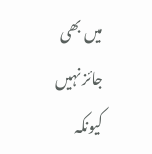میں بھی جائز نہیں کیونکہ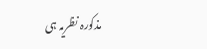مذکورہ نظریہ ہی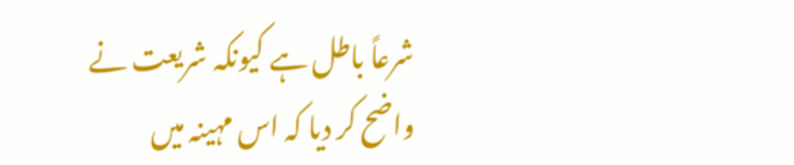شرعاً باطل ہے کیونکہ شریعت نے واضح کر دیا کہ اس مہینہ میں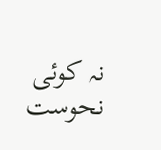نہ کوئی نحوست